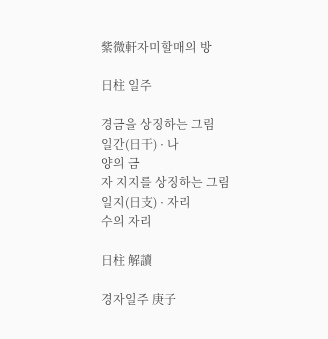紫微軒자미할매의 방

日柱 일주

경금을 상징하는 그림
일간(日干) · 나
양의 금
자 지지를 상징하는 그림
일지(日支) · 자리
수의 자리

日柱 解讀

경자일주 庚子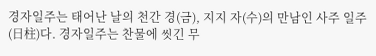경자일주는 태어난 날의 천간 경(금), 지지 자(수)의 만남인 사주 일주(日柱)다. 경자일주는 찬물에 씻긴 무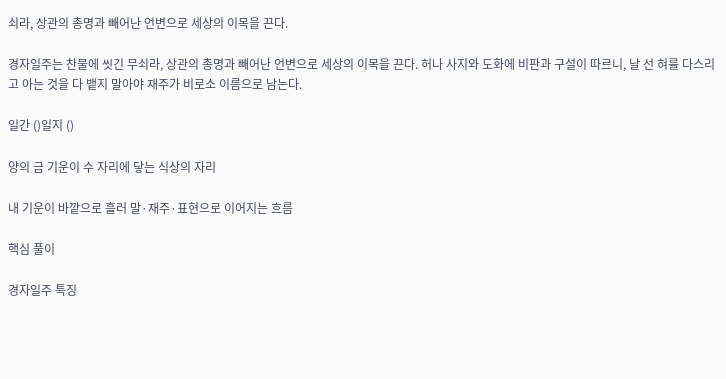쇠라, 상관의 총명과 빼어난 언변으로 세상의 이목을 끈다.

경자일주는 찬물에 씻긴 무쇠라, 상관의 총명과 빼어난 언변으로 세상의 이목을 끈다. 허나 사지와 도화에 비판과 구설이 따르니, 날 선 혀를 다스리고 아는 것을 다 뱉지 말아야 재주가 비로소 이름으로 남는다.

일간 ()일지 ()

양의 금 기운이 수 자리에 닿는 식상의 자리

내 기운이 바깥으로 흘러 말·재주·표현으로 이어지는 흐름

핵심 풀이

경자일주 특징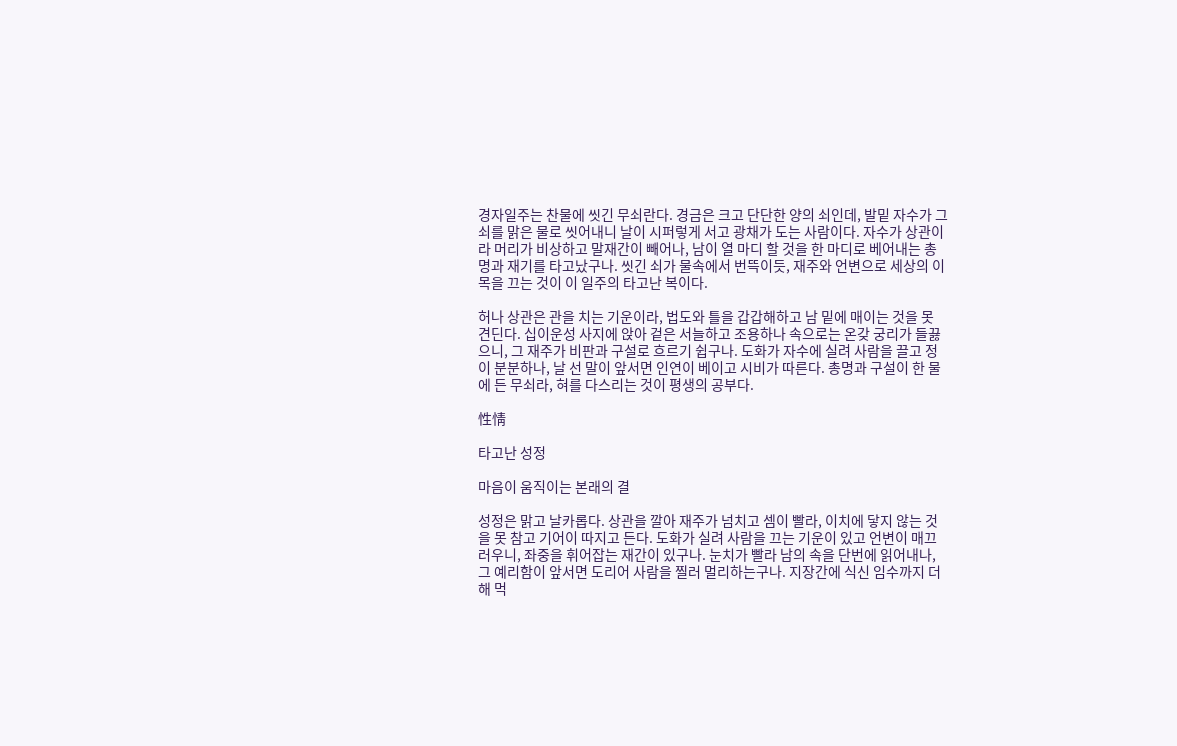경자일주는 찬물에 씻긴 무쇠란다. 경금은 크고 단단한 양의 쇠인데, 발밑 자수가 그 쇠를 맑은 물로 씻어내니 날이 시퍼렇게 서고 광채가 도는 사람이다. 자수가 상관이라 머리가 비상하고 말재간이 빼어나, 남이 열 마디 할 것을 한 마디로 베어내는 총명과 재기를 타고났구나. 씻긴 쇠가 물속에서 번뜩이듯, 재주와 언변으로 세상의 이목을 끄는 것이 이 일주의 타고난 복이다.

허나 상관은 관을 치는 기운이라, 법도와 틀을 갑갑해하고 남 밑에 매이는 것을 못 견딘다. 십이운성 사지에 앉아 겉은 서늘하고 조용하나 속으로는 온갖 궁리가 들끓으니, 그 재주가 비판과 구설로 흐르기 쉽구나. 도화가 자수에 실려 사람을 끌고 정이 분분하나, 날 선 말이 앞서면 인연이 베이고 시비가 따른다. 총명과 구설이 한 물에 든 무쇠라, 혀를 다스리는 것이 평생의 공부다.

性情

타고난 성정

마음이 움직이는 본래의 결

성정은 맑고 날카롭다. 상관을 깔아 재주가 넘치고 셈이 빨라, 이치에 닿지 않는 것을 못 참고 기어이 따지고 든다. 도화가 실려 사람을 끄는 기운이 있고 언변이 매끄러우니, 좌중을 휘어잡는 재간이 있구나. 눈치가 빨라 남의 속을 단번에 읽어내나, 그 예리함이 앞서면 도리어 사람을 찔러 멀리하는구나. 지장간에 식신 임수까지 더해 먹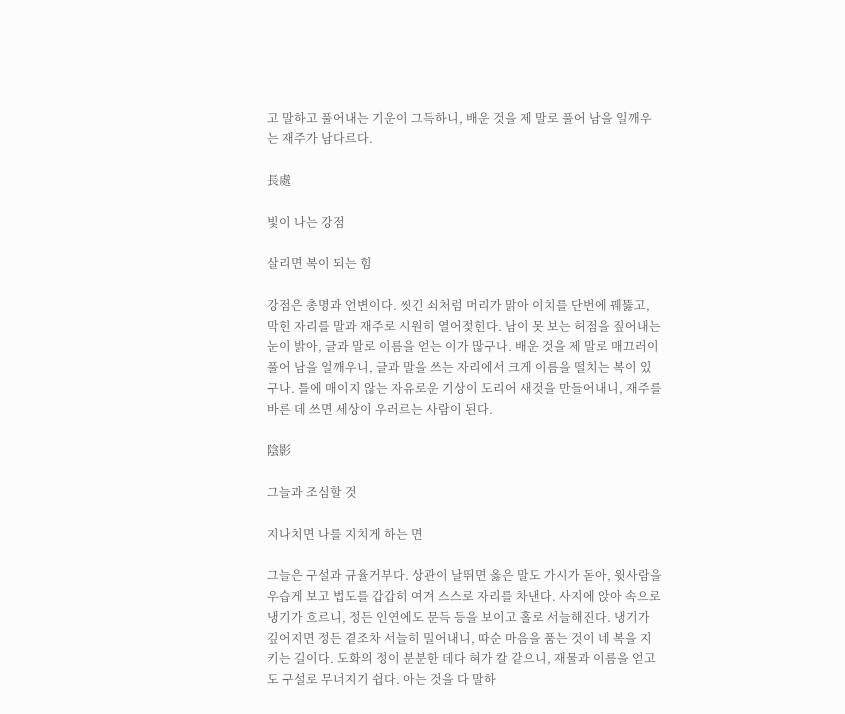고 말하고 풀어내는 기운이 그득하니, 배운 것을 제 말로 풀어 남을 일깨우는 재주가 남다르다.

長處

빛이 나는 강점

살리면 복이 되는 힘

강점은 총명과 언변이다. 씻긴 쇠처럼 머리가 맑아 이치를 단번에 꿰뚫고, 막힌 자리를 말과 재주로 시원히 열어젖힌다. 남이 못 보는 허점을 짚어내는 눈이 밝아, 글과 말로 이름을 얻는 이가 많구나. 배운 것을 제 말로 매끄러이 풀어 남을 일깨우니, 글과 말을 쓰는 자리에서 크게 이름을 떨치는 복이 있구나. 틀에 매이지 않는 자유로운 기상이 도리어 새것을 만들어내니, 재주를 바른 데 쓰면 세상이 우러르는 사람이 된다.

陰影

그늘과 조심할 것

지나치면 나를 지치게 하는 면

그늘은 구설과 규율거부다. 상관이 날뛰면 옳은 말도 가시가 돋아, 윗사람을 우습게 보고 법도를 갑갑히 여겨 스스로 자리를 차낸다. 사지에 앉아 속으로 냉기가 흐르니, 정든 인연에도 문득 등을 보이고 홀로 서늘해진다. 냉기가 깊어지면 정든 곁조차 서늘히 밀어내니, 따순 마음을 품는 것이 네 복을 지키는 길이다. 도화의 정이 분분한 데다 혀가 칼 같으니, 재물과 이름을 얻고도 구설로 무너지기 쉽다. 아는 것을 다 말하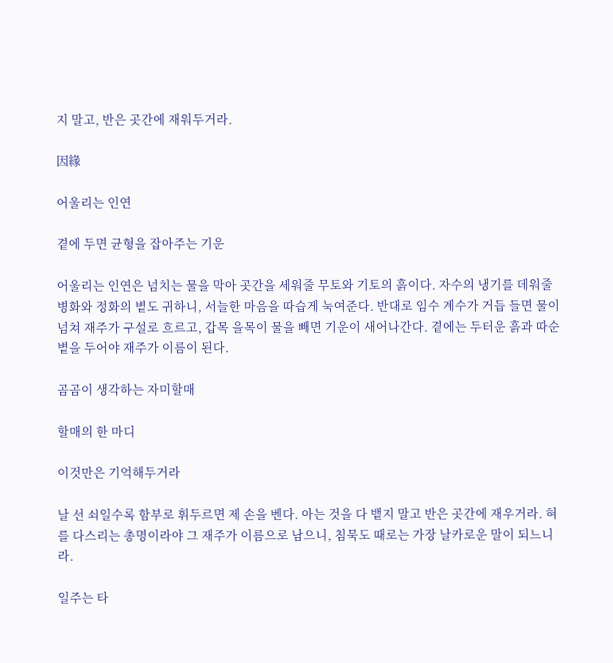지 말고, 반은 곳간에 재워두거라.

因緣

어울리는 인연

곁에 두면 균형을 잡아주는 기운

어울리는 인연은 넘치는 물을 막아 곳간을 세워줄 무토와 기토의 흙이다. 자수의 냉기를 데워줄 병화와 정화의 볕도 귀하니, 서늘한 마음을 따습게 눅여준다. 반대로 임수 계수가 거듭 들면 물이 넘쳐 재주가 구설로 흐르고, 갑목 을목이 물을 빼면 기운이 새어나간다. 곁에는 두터운 흙과 따순 볕을 두어야 재주가 이름이 된다.

곰곰이 생각하는 자미할매

할매의 한 마디

이것만은 기억해두거라

날 선 쇠일수록 함부로 휘두르면 제 손을 벤다. 아는 것을 다 뱉지 말고 반은 곳간에 재우거라. 혀를 다스리는 총명이라야 그 재주가 이름으로 남으니, 침묵도 때로는 가장 날카로운 말이 되느니라.

일주는 타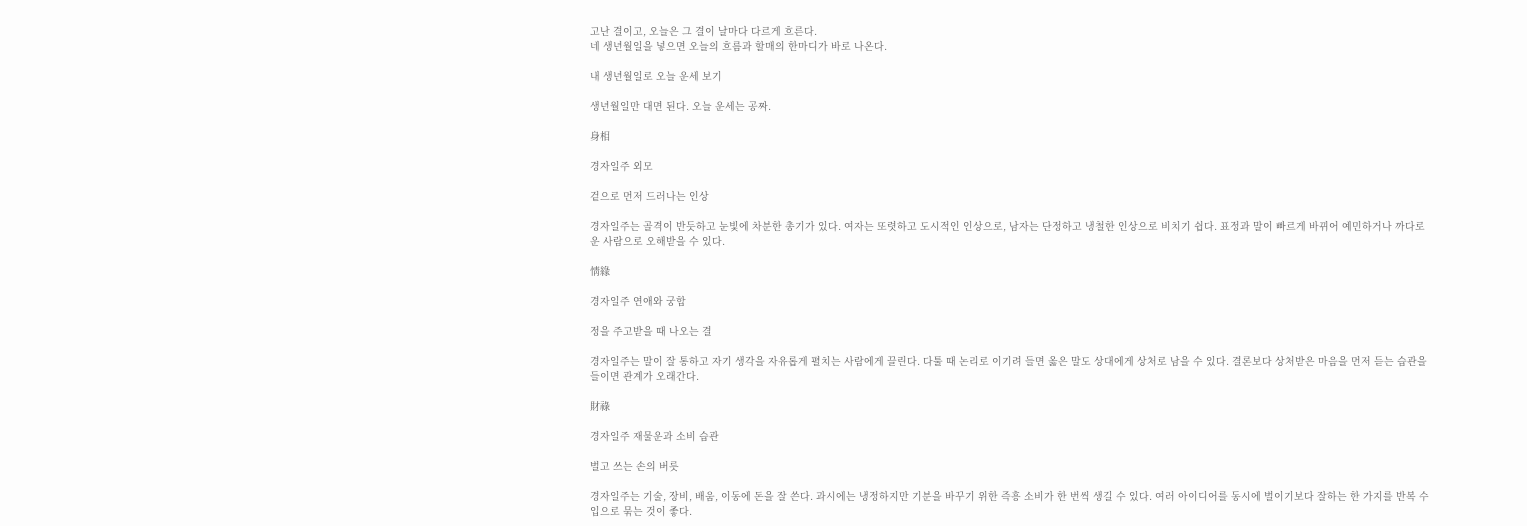고난 결이고, 오늘은 그 결이 날마다 다르게 흐른다.
네 생년월일을 넣으면 오늘의 흐름과 할매의 한마디가 바로 나온다.

내 생년월일로 오늘 운세 보기

생년월일만 대면 된다. 오늘 운세는 공짜.

身相

경자일주 외모

겉으로 먼저 드러나는 인상

경자일주는 골격이 반듯하고 눈빛에 차분한 총기가 있다. 여자는 또렷하고 도시적인 인상으로, 남자는 단정하고 냉철한 인상으로 비치기 쉽다. 표정과 말이 빠르게 바뀌어 예민하거나 까다로운 사람으로 오해받을 수 있다.

情緣

경자일주 연애와 궁합

정을 주고받을 때 나오는 결

경자일주는 말이 잘 통하고 자기 생각을 자유롭게 펼치는 사람에게 끌린다. 다툴 때 논리로 이기려 들면 옳은 말도 상대에게 상처로 남을 수 있다. 결론보다 상처받은 마음을 먼저 듣는 습관을 들이면 관계가 오래간다.

財祿

경자일주 재물운과 소비 습관

벌고 쓰는 손의 버릇

경자일주는 기술, 장비, 배움, 이동에 돈을 잘 쓴다. 과시에는 냉정하지만 기분을 바꾸기 위한 즉흥 소비가 한 번씩 생길 수 있다. 여러 아이디어를 동시에 벌이기보다 잘하는 한 가지를 반복 수입으로 묶는 것이 좋다.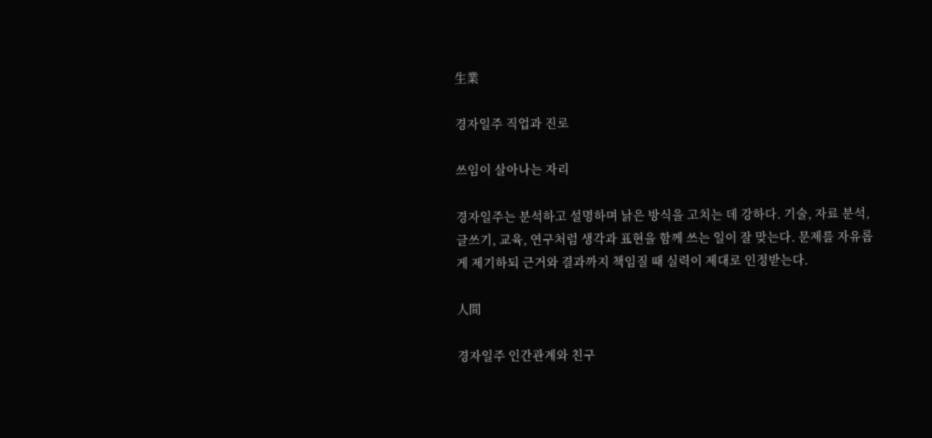生業

경자일주 직업과 진로

쓰임이 살아나는 자리

경자일주는 분석하고 설명하며 낡은 방식을 고치는 데 강하다. 기술, 자료 분석, 글쓰기, 교육, 연구처럼 생각과 표현을 함께 쓰는 일이 잘 맞는다. 문제를 자유롭게 제기하되 근거와 결과까지 책임질 때 실력이 제대로 인정받는다.

人間

경자일주 인간관계와 친구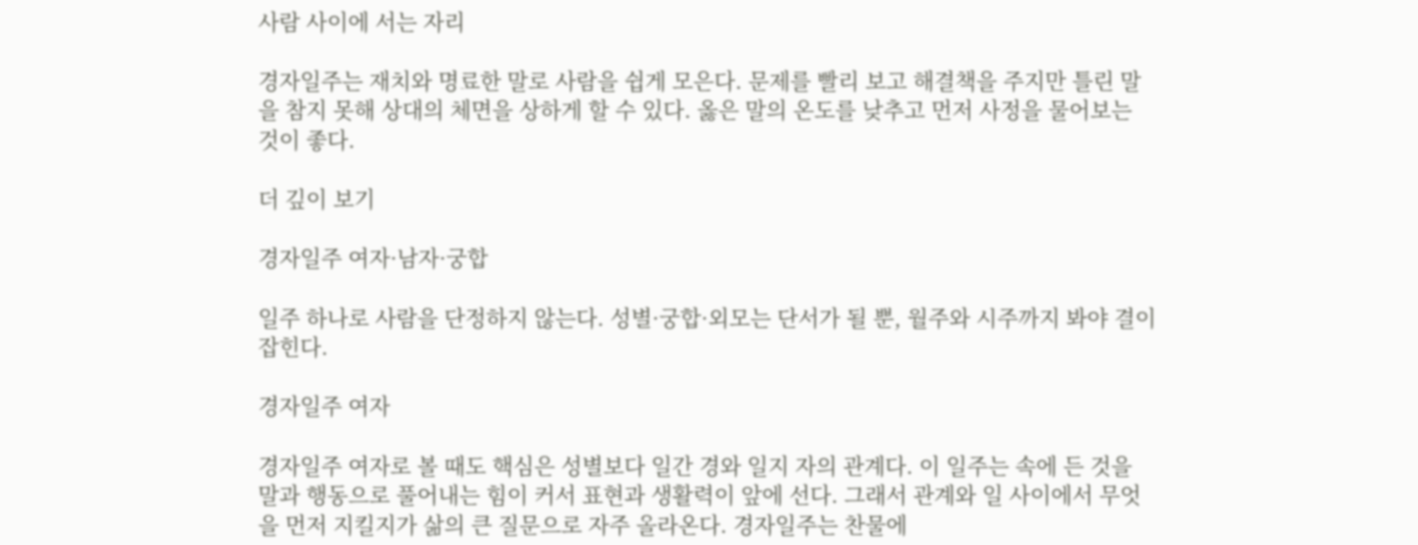사람 사이에 서는 자리

경자일주는 재치와 명료한 말로 사람을 쉽게 모은다. 문제를 빨리 보고 해결책을 주지만 틀린 말을 참지 못해 상대의 체면을 상하게 할 수 있다. 옳은 말의 온도를 낮추고 먼저 사정을 물어보는 것이 좋다.

더 깊이 보기

경자일주 여자·남자·궁합

일주 하나로 사람을 단정하지 않는다. 성별·궁합·외모는 단서가 될 뿐, 월주와 시주까지 봐야 결이 잡힌다.

경자일주 여자

경자일주 여자로 볼 때도 핵심은 성별보다 일간 경와 일지 자의 관계다. 이 일주는 속에 든 것을 말과 행동으로 풀어내는 힘이 커서 표현과 생활력이 앞에 선다. 그래서 관계와 일 사이에서 무엇을 먼저 지킬지가 삶의 큰 질문으로 자주 올라온다. 경자일주는 찬물에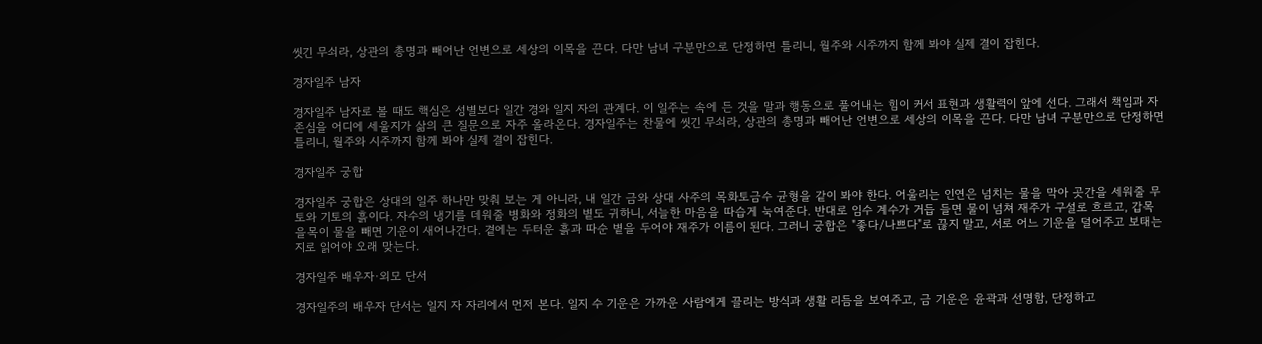씻긴 무쇠라, 상관의 총명과 빼어난 언변으로 세상의 이목을 끈다. 다만 남녀 구분만으로 단정하면 틀리니, 월주와 시주까지 함께 봐야 실제 결이 잡힌다.

경자일주 남자

경자일주 남자로 볼 때도 핵심은 성별보다 일간 경와 일지 자의 관계다. 이 일주는 속에 든 것을 말과 행동으로 풀어내는 힘이 커서 표현과 생활력이 앞에 선다. 그래서 책임과 자존심을 어디에 세울지가 삶의 큰 질문으로 자주 올라온다. 경자일주는 찬물에 씻긴 무쇠라, 상관의 총명과 빼어난 언변으로 세상의 이목을 끈다. 다만 남녀 구분만으로 단정하면 틀리니, 월주와 시주까지 함께 봐야 실제 결이 잡힌다.

경자일주 궁합

경자일주 궁합은 상대의 일주 하나만 맞춰 보는 게 아니라, 내 일간 금와 상대 사주의 목화토금수 균형을 같이 봐야 한다. 어울리는 인연은 넘치는 물을 막아 곳간을 세워줄 무토와 기토의 흙이다. 자수의 냉기를 데워줄 병화와 정화의 볕도 귀하니, 서늘한 마음을 따습게 눅여준다. 반대로 임수 계수가 거듭 들면 물이 넘쳐 재주가 구설로 흐르고, 갑목 을목이 물을 빼면 기운이 새어나간다. 곁에는 두터운 흙과 따순 볕을 두어야 재주가 이름이 된다. 그러니 궁합은 "좋다/나쁘다"로 끊지 말고, 서로 어느 기운을 덜어주고 보태는지로 읽어야 오래 맞는다.

경자일주 배우자·외모 단서

경자일주의 배우자 단서는 일지 자 자리에서 먼저 본다. 일지 수 기운은 가까운 사람에게 끌리는 방식과 생활 리듬을 보여주고, 금 기운은 윤곽과 선명함, 단정하고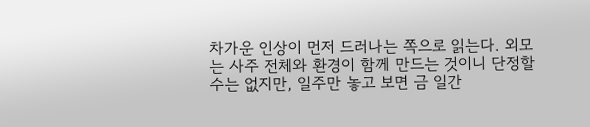차가운 인상이 먼저 드러나는 쪽으로 읽는다. 외모는 사주 전체와 환경이 함께 만드는 것이니 단정할 수는 없지만, 일주만 놓고 보면 금 일간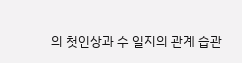의 첫인상과 수 일지의 관계 습관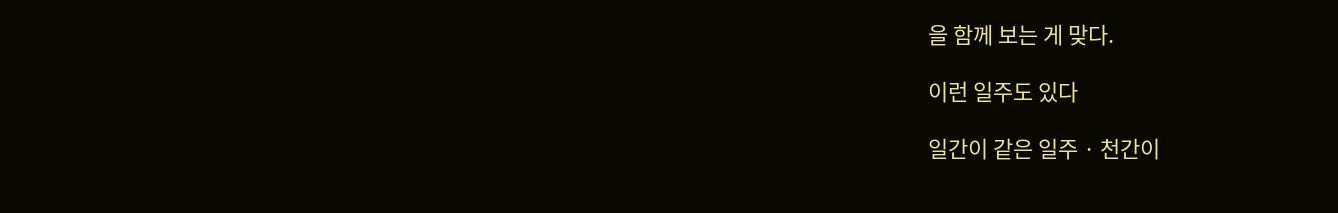을 함께 보는 게 맞다.

이런 일주도 있다

일간이 같은 일주 · 천간이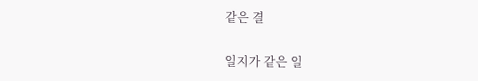같은 결

일지가 같은 일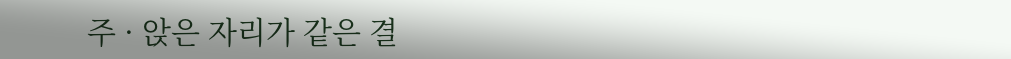주 · 앉은 자리가 같은 결